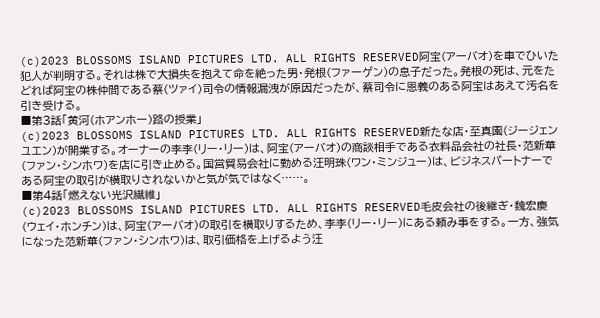(c)2023 BLOSSOMS ISLAND PICTURES LTD. ALL RIGHTS RESERVED阿宝(アーバオ)を車でひいた犯人が判明する。それは株で大損失を抱えて命を絶った男・発根(ファーゲン)の息子だった。発根の死は、元をたどれば阿宝の株仲間である蔡(ツァイ)司令の情報漏洩が原因だったが、蔡司令に恩義のある阿宝はあえて汚名を引き受ける。
■第3話「黄河(ホアンホー)路の授業」
(c)2023 BLOSSOMS ISLAND PICTURES LTD. ALL RIGHTS RESERVED新たな店・至真園(ジージェンユエン)が開業する。オーナーの李李(リー・リー)は、阿宝(アーバオ)の商談相手である衣料品会社の社長・范新華(ファン・シンホワ)を店に引き止める。国営貿易会社に勤める汪明珠(ワン・ミンジュー)は、ビジネスパートナーである阿宝の取引が横取りされないかと気が気ではなく……。
■第4話「燃えない光沢繊維」
(c)2023 BLOSSOMS ISLAND PICTURES LTD. ALL RIGHTS RESERVED毛皮会社の後継ぎ・魏宏慶(ウェイ・ホンチン)は、阿宝(アーバオ)の取引を横取りするため、李李(リー・リー)にある頼み事をする。一方、強気になった范新華(ファン・シンホワ)は、取引価格を上げるよう汪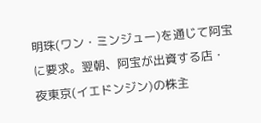明珠(ワン・ミンジュー)を通じて阿宝に要求。翌朝、阿宝が出資する店・夜東京(イエドンジン)の株主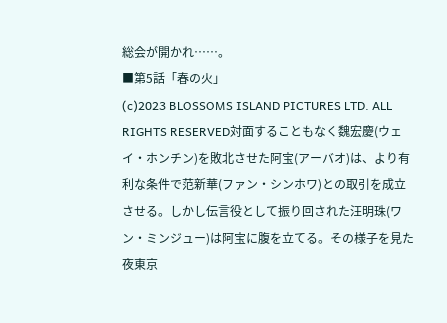総会が開かれ……。
■第5話「春の火」
(c)2023 BLOSSOMS ISLAND PICTURES LTD. ALL RIGHTS RESERVED対面することもなく魏宏慶(ウェイ・ホンチン)を敗北させた阿宝(アーバオ)は、より有利な条件で范新華(ファン・シンホワ)との取引を成立させる。しかし伝言役として振り回された汪明珠(ワン・ミンジュー)は阿宝に腹を立てる。その様子を見た夜東京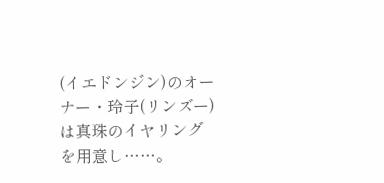(イエドンジン)のオーナー・玲子(リンズー)は真珠のイヤリングを用意し……。